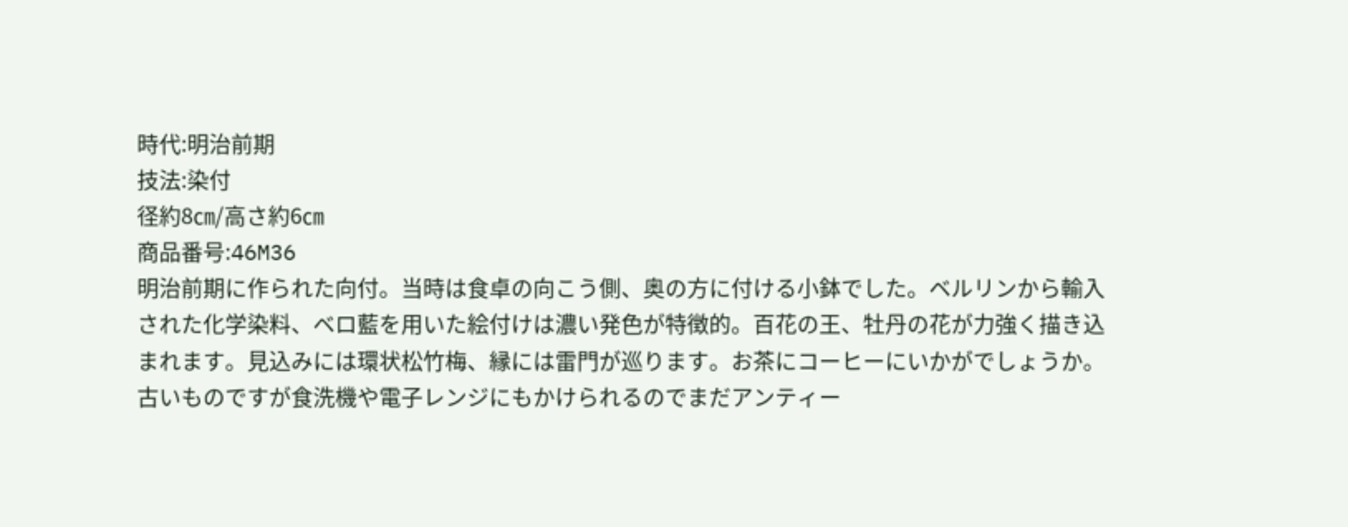時代:明治前期
技法:染付
径約8㎝/高さ約6㎝
商品番号:46M36
明治前期に作られた向付。当時は食卓の向こう側、奥の方に付ける小鉢でした。ベルリンから輸入された化学染料、ベロ藍を用いた絵付けは濃い発色が特徴的。百花の王、牡丹の花が力強く描き込まれます。見込みには環状松竹梅、縁には雷門が巡ります。お茶にコーヒーにいかがでしょうか。
古いものですが食洗機や電子レンジにもかけられるのでまだアンティー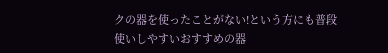クの器を使ったことがない!という方にも普段使いしやすいおすすめの器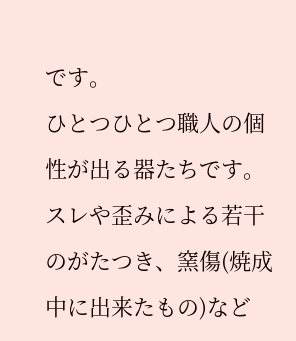です。
ひとつひとつ職人の個性が出る器たちです。スレや歪みによる若干のがたつき、窯傷(焼成中に出来たもの)など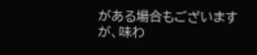がある場合もございますが、味わ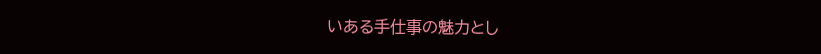いある手仕事の魅力とし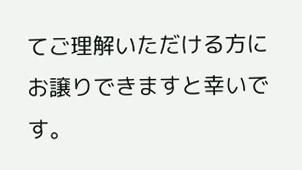てご理解いただける方にお譲りできますと幸いです。